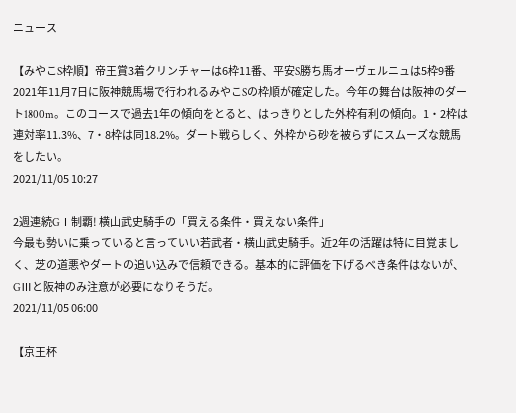ニュース

【みやこS枠順】帝王賞3着クリンチャーは6枠11番、平安S勝ち馬オーヴェルニュは5枠9番
2021年11月7日に阪神競馬場で行われるみやこSの枠順が確定した。今年の舞台は阪神のダート1800m。このコースで過去1年の傾向をとると、はっきりとした外枠有利の傾向。1・2枠は連対率11.3%、7・8枠は同18.2%。ダート戦らしく、外枠から砂を被らずにスムーズな競馬をしたい。
2021/11/05 10:27

2週連続GⅠ制覇! 横山武史騎手の「買える条件・買えない条件」
今最も勢いに乗っていると言っていい若武者・横山武史騎手。近2年の活躍は特に目覚ましく、芝の道悪やダートの追い込みで信頼できる。基本的に評価を下げるべき条件はないが、GⅢと阪神のみ注意が必要になりそうだ。
2021/11/05 06:00

【京王杯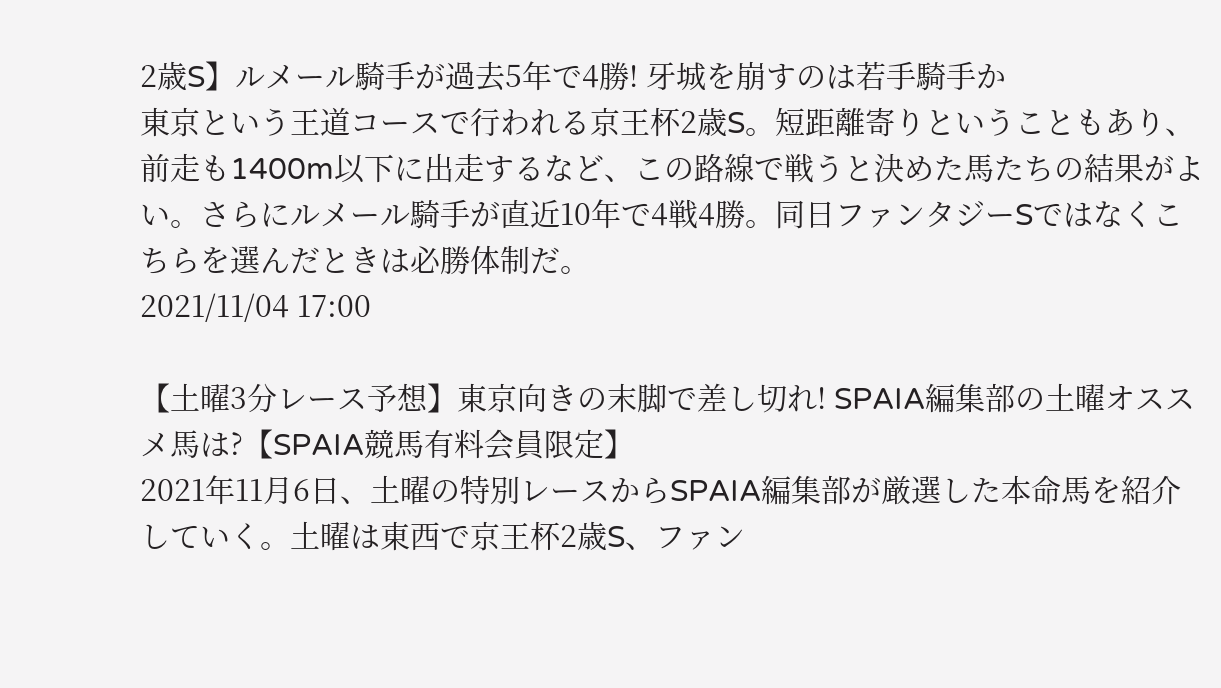2歳S】ルメール騎手が過去5年で4勝! 牙城を崩すのは若手騎手か
東京という王道コースで行われる京王杯2歳S。短距離寄りということもあり、前走も1400m以下に出走するなど、この路線で戦うと決めた馬たちの結果がよい。さらにルメール騎手が直近10年で4戦4勝。同日ファンタジーSではなくこちらを選んだときは必勝体制だ。
2021/11/04 17:00

【土曜3分レース予想】東京向きの末脚で差し切れ! SPAIA編集部の土曜オススメ馬は?【SPAIA競馬有料会員限定】
2021年11月6日、土曜の特別レースからSPAIA編集部が厳選した本命馬を紹介していく。土曜は東西で京王杯2歳S、ファン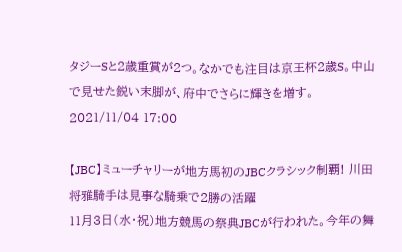タジーSと2歳重賞が2つ。なかでも注目は京王杯2歳S。中山で見せた鋭い末脚が、府中でさらに輝きを増す。
2021/11/04 17:00

【JBC】ミューチャリーが地方馬初のJBCクラシック制覇! 川田将雅騎手は見事な騎乗で2勝の活躍
11月3日(水・祝)地方競馬の祭典JBCが行われた。今年の舞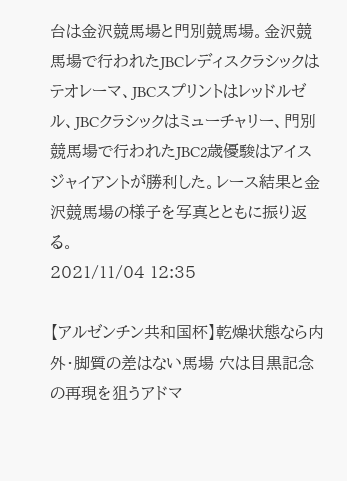台は金沢競馬場と門別競馬場。金沢競馬場で行われたJBCレディスクラシックはテオレーマ、JBCスプリントはレッドルゼル、JBCクラシックはミューチャリー、門別競馬場で行われたJBC2歳優駿はアイスジャイアントが勝利した。レース結果と金沢競馬場の様子を写真とともに振り返る。
2021/11/04 12:35

【アルゼンチン共和国杯】乾燥状態なら内外・脚質の差はない馬場 穴は目黒記念の再現を狙うアドマ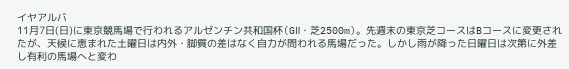イヤアルバ
11月7日(日)に東京競馬場で行われるアルゼンチン共和国杯(GⅡ・芝2500m)。先週末の東京芝コースはBコースに変更されたが、天候に恵まれた土曜日は内外・脚質の差はなく自力が問われる馬場だった。しかし雨が降った日曜日は次第に外差し有利の馬場へと変わ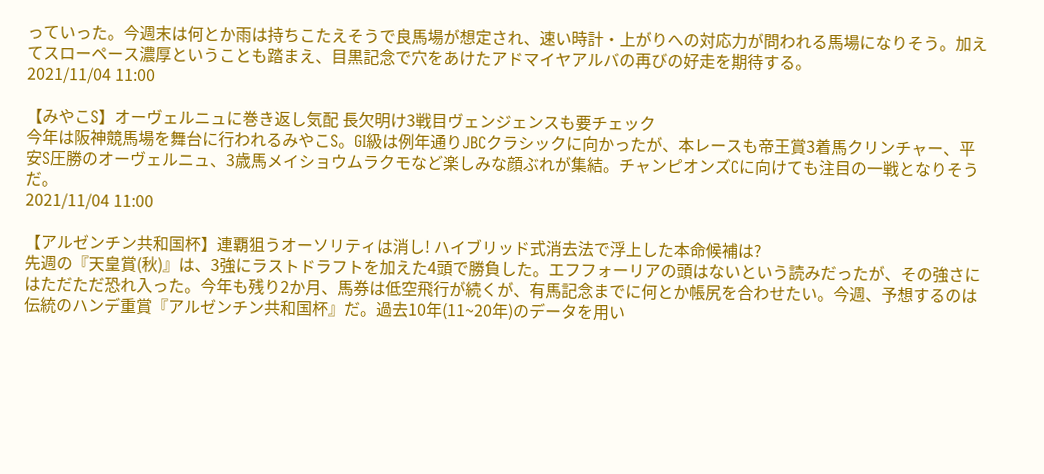っていった。今週末は何とか雨は持ちこたえそうで良馬場が想定され、速い時計・上がりへの対応力が問われる馬場になりそう。加えてスローペース濃厚ということも踏まえ、目黒記念で穴をあけたアドマイヤアルバの再びの好走を期待する。
2021/11/04 11:00

【みやこS】オーヴェルニュに巻き返し気配 長欠明け3戦目ヴェンジェンスも要チェック
今年は阪神競馬場を舞台に行われるみやこS。GⅠ級は例年通りJBCクラシックに向かったが、本レースも帝王賞3着馬クリンチャー、平安S圧勝のオーヴェルニュ、3歳馬メイショウムラクモなど楽しみな顔ぶれが集結。チャンピオンズCに向けても注目の一戦となりそうだ。
2021/11/04 11:00

【アルゼンチン共和国杯】連覇狙うオーソリティは消し! ハイブリッド式消去法で浮上した本命候補は?
先週の『天皇賞(秋)』は、3強にラストドラフトを加えた4頭で勝負した。エフフォーリアの頭はないという読みだったが、その強さにはただただ恐れ入った。今年も残り2か月、馬券は低空飛行が続くが、有馬記念までに何とか帳尻を合わせたい。今週、予想するのは伝統のハンデ重賞『アルゼンチン共和国杯』だ。過去10年(11~20年)のデータを用い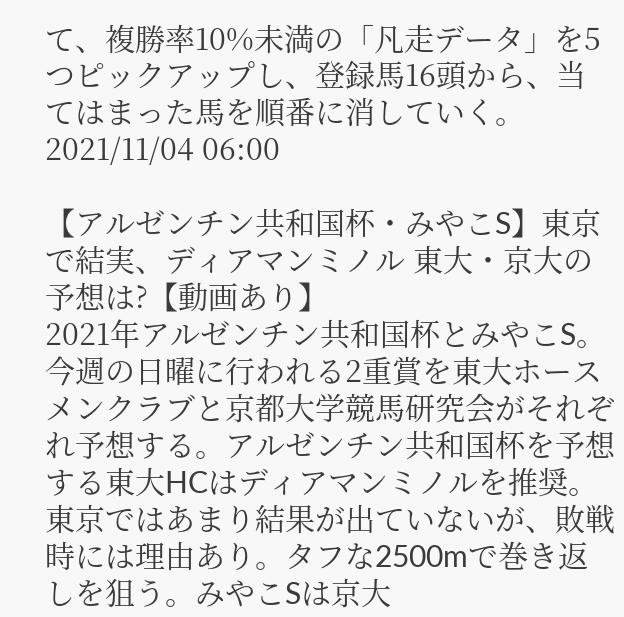て、複勝率10%未満の「凡走データ」を5つピックアップし、登録馬16頭から、当てはまった馬を順番に消していく。
2021/11/04 06:00

【アルゼンチン共和国杯・みやこS】東京で結実、ディアマンミノル 東大・京大の予想は?【動画あり】
2021年アルゼンチン共和国杯とみやこS。今週の日曜に行われる2重賞を東大ホースメンクラブと京都大学競馬研究会がそれぞれ予想する。アルゼンチン共和国杯を予想する東大HCはディアマンミノルを推奨。東京ではあまり結果が出ていないが、敗戦時には理由あり。タフな2500mで巻き返しを狙う。みやこSは京大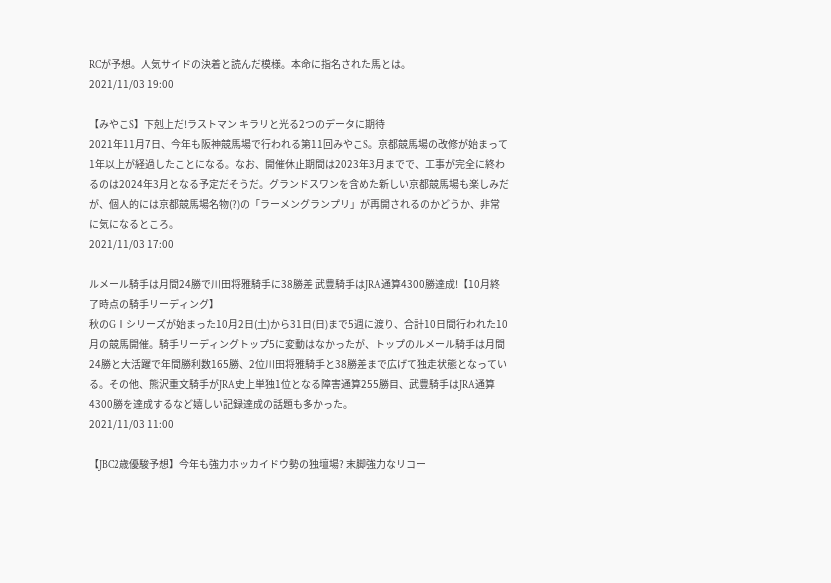RCが予想。人気サイドの決着と読んだ模様。本命に指名された馬とは。
2021/11/03 19:00

【みやこS】下剋上だ!ラストマン キラリと光る2つのデータに期待
2021年11月7日、今年も阪神競馬場で行われる第11回みやこS。京都競馬場の改修が始まって1年以上が経過したことになる。なお、開催休止期間は2023年3月までで、工事が完全に終わるのは2024年3月となる予定だそうだ。グランドスワンを含めた新しい京都競馬場も楽しみだが、個人的には京都競馬場名物(?)の「ラーメングランプリ」が再開されるのかどうか、非常に気になるところ。
2021/11/03 17:00

ルメール騎手は月間24勝で川田将雅騎手に38勝差 武豊騎手はJRA通算4300勝達成!【10月終了時点の騎手リーディング】
秋のGⅠシリーズが始まった10月2日(土)から31日(日)まで5週に渡り、合計10日間行われた10月の競馬開催。騎手リーディングトップ5に変動はなかったが、トップのルメール騎手は月間24勝と大活躍で年間勝利数165勝、2位川田将雅騎手と38勝差まで広げて独走状態となっている。その他、熊沢重文騎手がJRA史上単独1位となる障害通算255勝目、武豊騎手はJRA通算4300勝を達成するなど嬉しい記録達成の話題も多かった。
2021/11/03 11:00

【JBC2歳優駿予想】今年も強力ホッカイドウ勢の独壇場? 末脚強力なリコー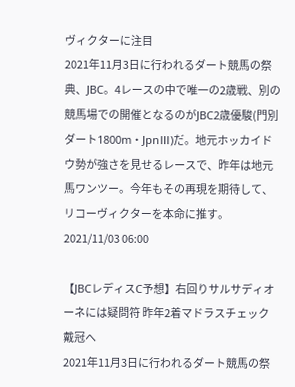ヴィクターに注目
2021年11月3日に行われるダート競馬の祭典、JBC。4レースの中で唯一の2歳戦、別の競馬場での開催となるのがJBC2歳優駿(門別ダート1800m・JpnⅢ)だ。地元ホッカイドウ勢が強さを見せるレースで、昨年は地元馬ワンツー。今年もその再現を期待して、リコーヴィクターを本命に推す。
2021/11/03 06:00

【JBCレディスC予想】右回りサルサディオーネには疑問符 昨年2着マドラスチェック戴冠へ
2021年11月3日に行われるダート競馬の祭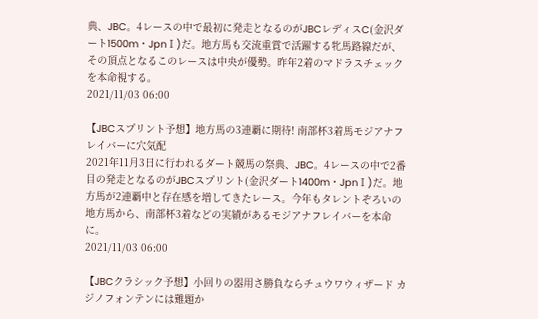典、JBC。4レースの中で最初に発走となるのがJBCレディスC(金沢ダート1500m・JpnⅠ)だ。地方馬も交流重賞で活躍する牝馬路線だが、その頂点となるこのレースは中央が優勢。昨年2着のマドラスチェックを本命視する。
2021/11/03 06:00

【JBCスプリント予想】地方馬の3連覇に期待! 南部杯3着馬モジアナフレイバーに穴気配
2021年11月3日に行われるダート競馬の祭典、JBC。4レースの中で2番目の発走となるのがJBCスプリント(金沢ダート1400m・JpnⅠ)だ。地方馬が2連覇中と存在感を増してきたレース。今年もタレントぞろいの地方馬から、南部杯3着などの実績があるモジアナフレイバーを本命に。
2021/11/03 06:00

【JBCクラシック予想】小回りの器用さ勝負ならチュウワウィザード カジノフォンテンには難題か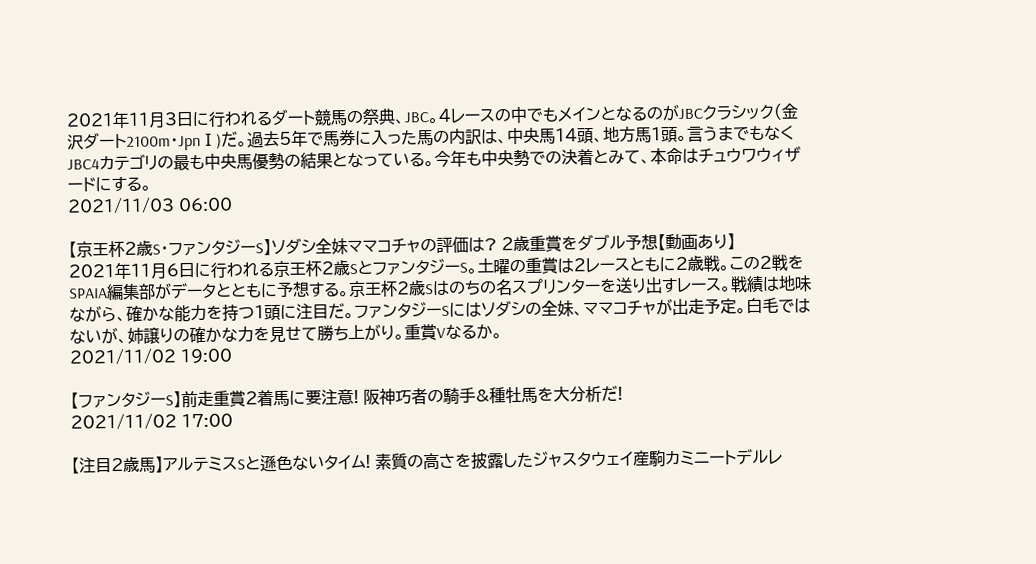2021年11月3日に行われるダート競馬の祭典、JBC。4レースの中でもメインとなるのがJBCクラシック(金沢ダート2100m・JpnⅠ)だ。過去5年で馬券に入った馬の内訳は、中央馬14頭、地方馬1頭。言うまでもなくJBC4カテゴリの最も中央馬優勢の結果となっている。今年も中央勢での決着とみて、本命はチュウワウィザードにする。
2021/11/03 06:00

【京王杯2歳S・ファンタジーS】ソダシ全妹ママコチャの評価は? 2歳重賞をダブル予想【動画あり】
2021年11月6日に行われる京王杯2歳SとファンタジーS。土曜の重賞は2レースともに2歳戦。この2戦をSPAIA編集部がデータとともに予想する。京王杯2歳Sはのちの名スプリンターを送り出すレース。戦績は地味ながら、確かな能力を持つ1頭に注目だ。ファンタジーSにはソダシの全妹、ママコチャが出走予定。白毛ではないが、姉譲りの確かな力を見せて勝ち上がり。重賞Vなるか。
2021/11/02 19:00

【ファンタジーS】前走重賞2着馬に要注意! 阪神巧者の騎手&種牡馬を大分析だ!
2021/11/02 17:00

【注目2歳馬】アルテミスSと遜色ないタイム! 素質の高さを披露したジャスタウェイ産駒カミニートデルレ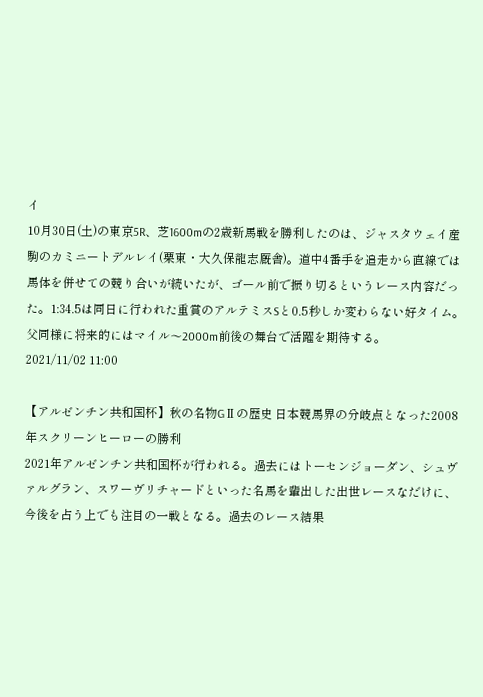イ
10月30日(土)の東京5R、芝1600mの2歳新馬戦を勝利したのは、ジャスタウェイ産駒のカミニートデルレイ(栗東・大久保龍志厩舎)。道中4番手を追走から直線では馬体を併せての競り合いが続いたが、ゴール前で振り切るというレース内容だった。1:34.5は同日に行われた重賞のアルテミスSと0.5秒しか変わらない好タイム。父同様に将来的にはマイル〜2000m前後の舞台で活躍を期待する。
2021/11/02 11:00

【アルゼンチン共和国杯】秋の名物GⅡの歴史 日本競馬界の分岐点となった2008年スクリーンヒーローの勝利
2021年アルゼンチン共和国杯が行われる。過去にはトーセンジョーダン、シュヴァルグラン、スワーヴリチャードといった名馬を輩出した出世レースなだけに、今後を占う上でも注目の一戦となる。過去のレース結果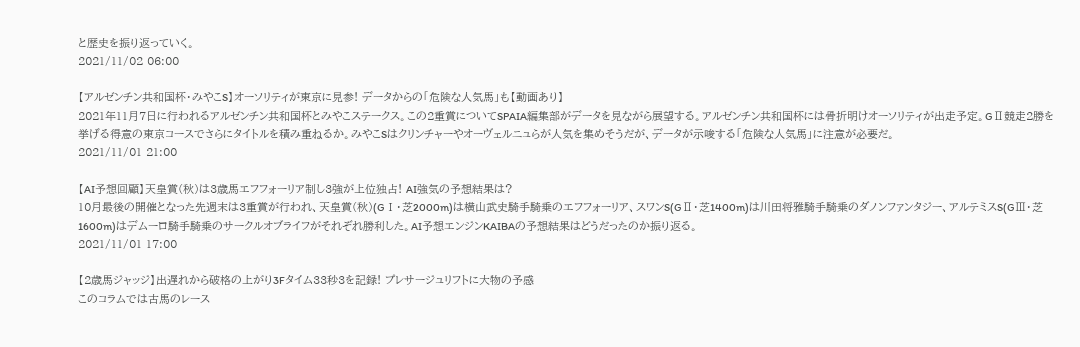と歴史を振り返っていく。
2021/11/02 06:00

【アルゼンチン共和国杯・みやこS】オーソリティが東京に見参! データからの「危険な人気馬」も【動画あり】
2021年11月7日に行われるアルゼンチン共和国杯とみやこステークス。この2重賞についてSPAIA編集部がデータを見ながら展望する。アルゼンチン共和国杯には骨折明けオーソリティが出走予定。GⅡ競走2勝を挙げる得意の東京コースでさらにタイトルを積み重ねるか。みやこSはクリンチャーやオーヴェルニュらが人気を集めそうだが、データが示唆する「危険な人気馬」に注意が必要だ。
2021/11/01 21:00

【AI予想回顧】天皇賞(秋)は3歳馬エフフォーリア制し3強が上位独占! AI強気の予想結果は?
10月最後の開催となった先週末は3重賞が行われ、天皇賞(秋)(GⅠ・芝2000m)は横山武史騎手騎乗のエフフォーリア、スワンS(GⅡ・芝1400m)は川田将雅騎手騎乗のダノンファンタジー、アルテミスS(GⅢ・芝1600m)はデムーロ騎手騎乗のサークルオブライフがそれぞれ勝利した。AI予想エンジンKAIBAの予想結果はどうだったのか振り返る。
2021/11/01 17:00

【2歳馬ジャッジ】出遅れから破格の上がり3Fタイム33秒3を記録! プレサージュリフトに大物の予感
このコラムでは古馬のレース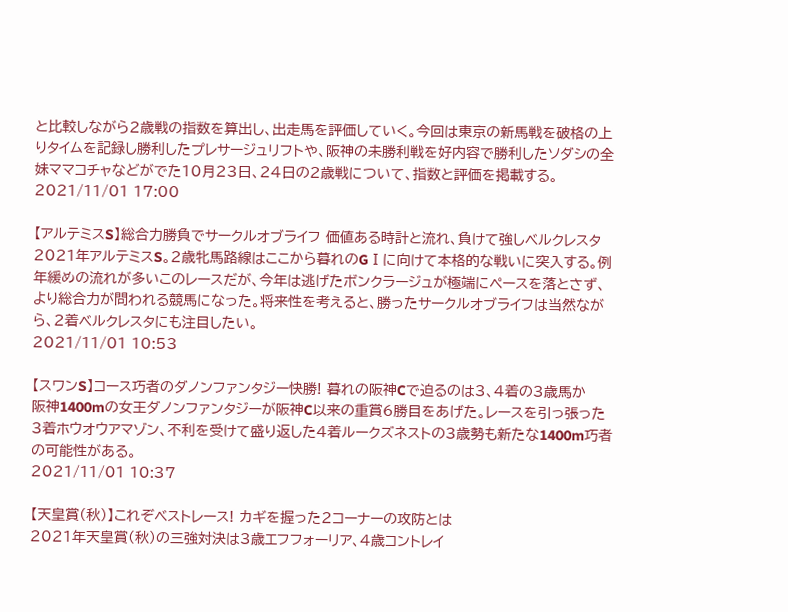と比較しながら2歳戦の指数を算出し、出走馬を評価していく。今回は東京の新馬戦を破格の上りタイムを記録し勝利したプレサージュリフトや、阪神の未勝利戦を好内容で勝利したソダシの全妹ママコチャなどがでた10月23日、24日の2歳戦について、指数と評価を掲載する。
2021/11/01 17:00

【アルテミスS】総合力勝負でサークルオブライフ 価値ある時計と流れ、負けて強しベルクレスタ
2021年アルテミスS。2歳牝馬路線はここから暮れのGⅠに向けて本格的な戦いに突入する。例年緩めの流れが多いこのレースだが、今年は逃げたボンクラージュが極端にペースを落とさず、より総合力が問われる競馬になった。将来性を考えると、勝ったサークルオブライフは当然ながら、2着ベルクレスタにも注目したい。
2021/11/01 10:53

【スワンS】コース巧者のダノンファンタジー快勝! 暮れの阪神Cで迫るのは3、4着の3歳馬か
阪神1400mの女王ダノンファンタジーが阪神C以来の重賞6勝目をあげた。レースを引っ張った3着ホウオウアマゾン、不利を受けて盛り返した4着ルークズネストの3歳勢も新たな1400m巧者の可能性がある。
2021/11/01 10:37

【天皇賞(秋)】これぞベストレース! カギを握った2コーナーの攻防とは
2021年天皇賞(秋)の三強対決は3歳エフフォーリア、4歳コントレイ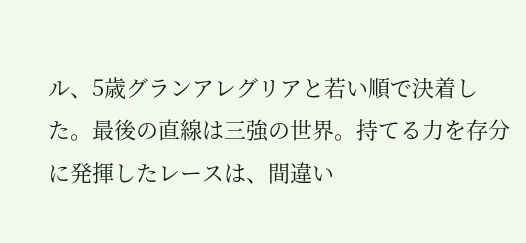ル、5歳グランアレグリアと若い順で決着した。最後の直線は三強の世界。持てる力を存分に発揮したレースは、間違い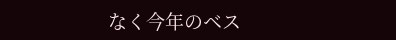なく今年のベス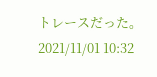トレースだった。
2021/11/01 10:32